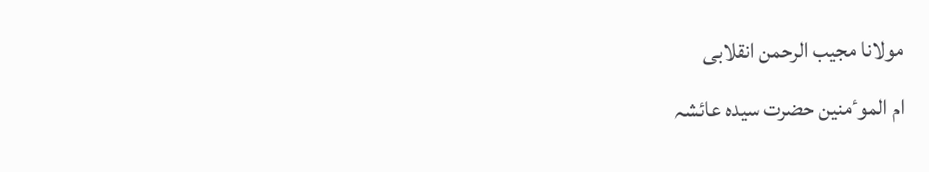مولانا مجیب الرحمن انقلابی
ام الموٴمنین حضرت سیدہ عائشہ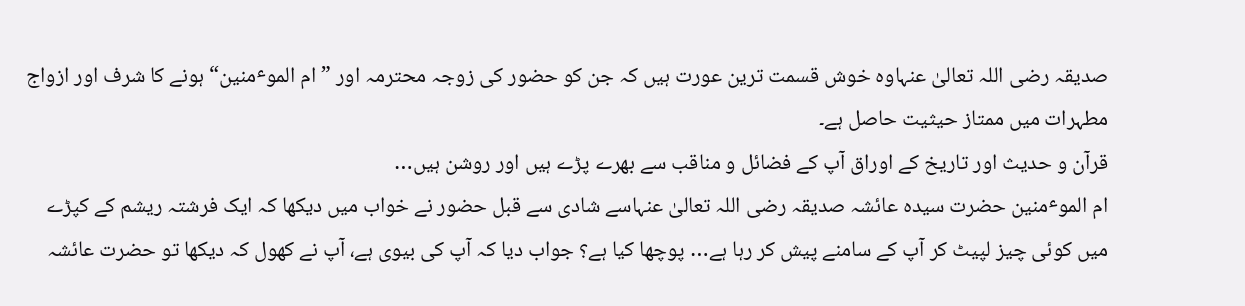صدیقہ رضی اللہ تعالیٰ عنہاوہ خوش قسمت ترین عورت ہیں کہ جن کو حضور کی زوجہ محترمہ اور ”ام الموٴمنین“ ہونے کا شرف اور ازواج مطہرات میں ممتاز حیثیت حاصل ہے۔
قرآن و حدیث اور تاریخ کے اوراق آپ کے فضائل و مناقب سے بھرے پڑے ہیں اور روشن ہیں…
ام الموٴمنین حضرت سیدہ عائشہ صدیقہ رضی اللہ تعالیٰ عنہاسے شادی سے قبل حضور نے خواب میں دیکھا کہ ایک فرشتہ ریشم کے کپڑے میں کوئی چیز لپیٹ کر آپ کے سامنے پیش کر رہا ہے… پوچھا کیا ہے؟ جواب دیا کہ آپ کی بیوی ہے، آپ نے کھول کہ دیکھا تو حضرت عائشہ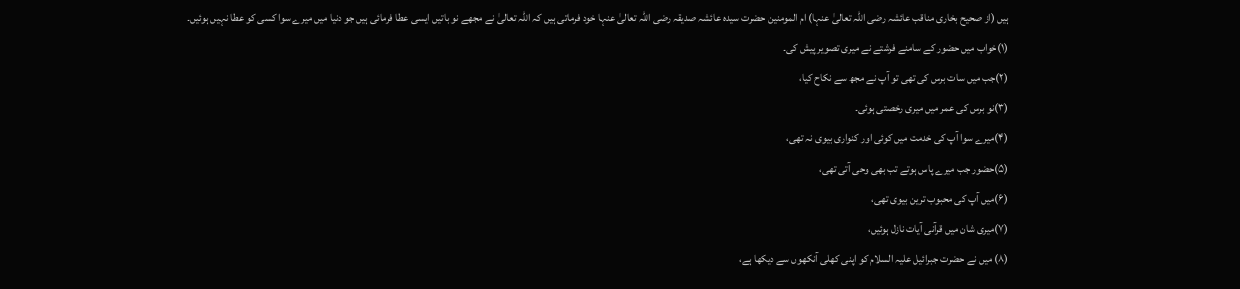ہیں (از صحیح بخاری مناقب عائشہ رضی اللہ تعالیٰ عنہا) ام المومنین حضرت سیدہ عائشہ صدیقہ رضی اللہ تعالیٰ عنہا خود فرماتی ہیں کہ اللہ تعالیٰ نے مجھے نو باتیں ایسی عطا فرمائی ہیں جو دنیا میں میرے سوا کسی کو عطا نہیں ہوئیں۔
(۱)خواب میں حضور کے سامنے فرشتے نے میری تصویر پیش کی۔
(۲)جب میں سات برس کی تھی تو آپ نے مجھ سے نکاح کیا،
(۳)نو برس کی عمر میں میری رخصتی ہوئی۔
(۴)میرے سوا آپ کی خدمت میں کوئی اور کنواری بیوی نہ تھی،
(۵)حضور جب میرے پاس ہوتے تب بھی وحی آتی تھی،
(۶)میں آپ کی محبوب ترین بیوی تھی،
(۷)میری شان میں قرآنی آیات نازل ہوئیں،
(۸) میں نے حضرت جبرائیل علیہ السلام کو اپنی کھلی آنکھوں سے دیکھا ہے،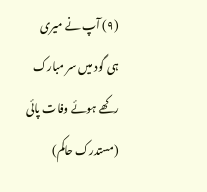(۹) آپ نے میری ہی گود میں سر مبارک رکھے ہوئے وفات پائی (مستدرک حاکم)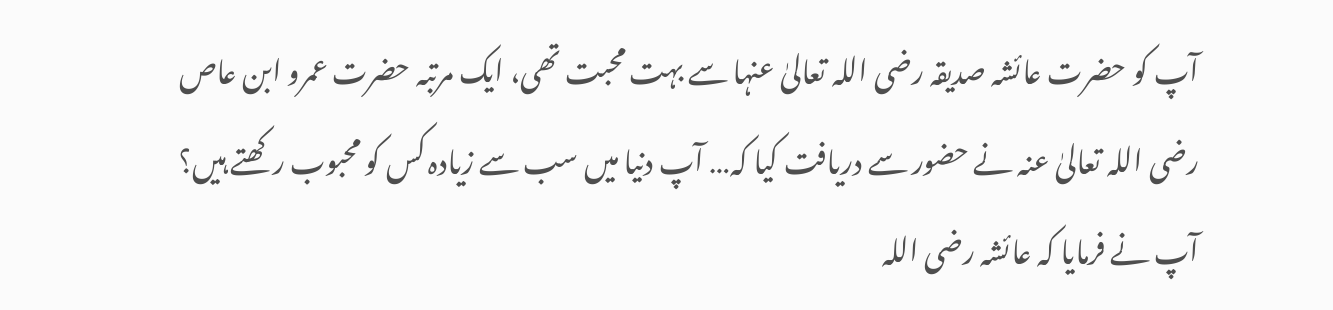آپ کو حضرت عائشہ صدیقہ رضی اللہ تعالیٰ عنہا سے بہت محبت تھی، ایک مرتبہ حضرت عمرو ابن عاص رضی اللہ تعالیٰ عنہ نے حضور سے دریافت کیا کہ… آپ دنیا میں سب سے زیادہ کس کو محبوب رکھتے ہیں؟ آپ نے فرمایا کہ عائشہ رضی اللہ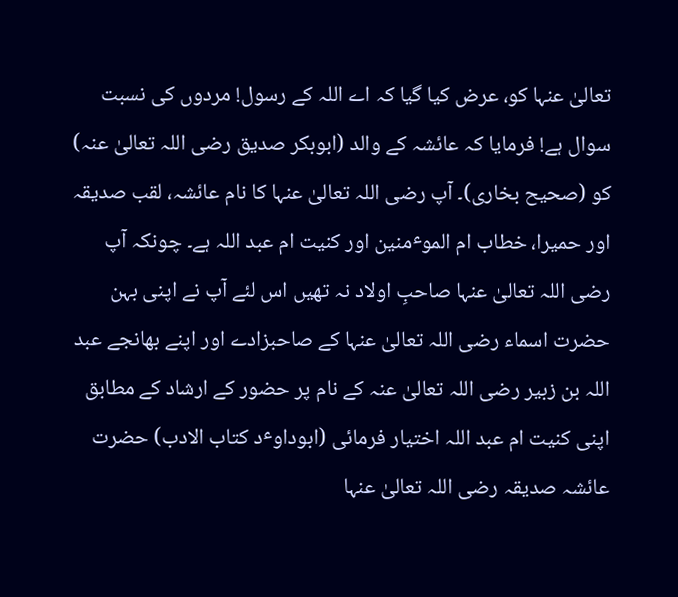تعالیٰ عنہا کو، عرض کیا گیا کہ اے اللہ کے رسول! مردوں کی نسبت سوال ہے! فرمایا کہ عائشہ کے والد (ابوبکر صدیق رضی اللہ تعالیٰ عنہ) کو (صحیح بخاری)۔ آپ رضی اللہ تعالیٰ عنہا کا نام عائشہ، لقب صدیقہ اور حمیرا، خطاب ام الموٴمنین اور کنیت ام عبد اللہ ہے۔ چونکہ آپ رضی اللہ تعالیٰ عنہا صاحبِ اولاد نہ تھیں اس لئے آپ نے اپنی بہن حضرت اسماء رضی اللہ تعالیٰ عنہا کے صاحبزادے اور اپنے بھانجے عبد اللہ بن زبیر رضی اللہ تعالیٰ عنہ کے نام پر حضور کے ارشاد کے مطابق اپنی کنیت ام عبد اللہ اختیار فرمائی (ابوداوٴد کتاب الادب) حضرت عائشہ صدیقہ رضی اللہ تعالیٰ عنہا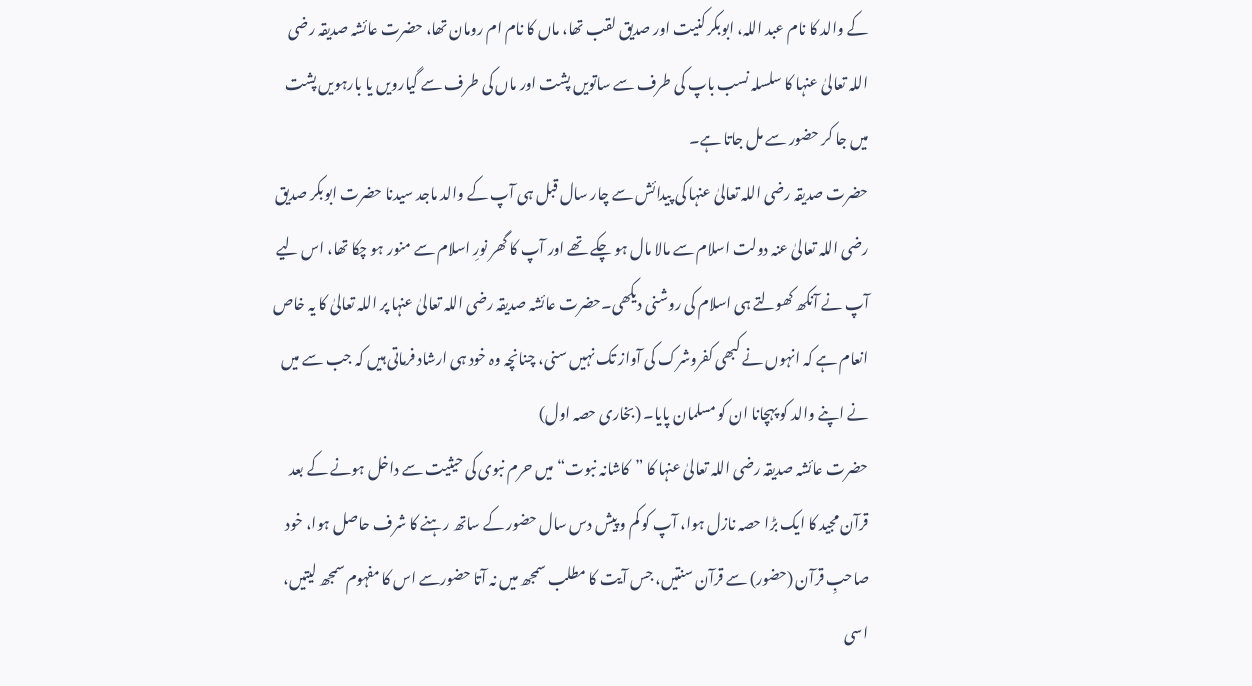کے والد کا نام عبد اللہ، ابوبکر کنیت اور صدیق لقب تھا، ماں کا نام ام رومان تھا، حضرت عائشہ صدیقہ رضی اللہ تعالیٰ عنہا کا سلسلہ نسب باپ کی طرف سے ساتویں پشت اور ماں کی طرف سے گیارویں یا بارہویں پشت میں جا کر حضور سے مل جاتا ہے۔
حضرت صدیقہ رضی اللہ تعالیٰ عنہا کی پیدائش سے چار سال قبل ہی آپ کے والد ماجد سیدنا حضرت ابوبکر صدیق رضی اللہ تعالیٰ عنہ دولت اسلام سے مالا مال ہو چکے تھے اور آپ کا گھر نورِ اسلام سے منور ہو چکا تھا، اس لیے آپ نے آنکھ کھولتے ہی اسلام کی روشنی دیکھی۔حضرت عائشہ صدیقہ رضی اللہ تعالیٰ عنہا پر اللہ تعالیٰ کا یہ خاص انعام ہے کہ انہوں نے کبھی کفروشرک کی آواز تک نہیں سنی، چنانچہ وہ خود ہی ارشاد فرماتی ہیں کہ جب سے میں نے اپنے والد کو پہچانا ان کو مسلمان پایا۔ (بخاری حصہ اول)
حضرت عائشہ صدیقہ رضی اللہ تعالیٰ عنہا کا ”کاشانہ نبوت“ میں حرم نبوی کی حیثیت سے داخل ہونے کے بعد قرآن مجید کا ایک بڑا حصہ نازل ہوا، آپ کو کم و پیش دس سال حضور کے ساتھ رہنے کا شرف حاصل ہوا، خود صاحبِ قرآن (حضور) سے قرآن سنتیں، جس آیت کا مطلب سمجھ میں نہ آتا حضورسے اس کا مفہوم سمجھ لیتیں، اسی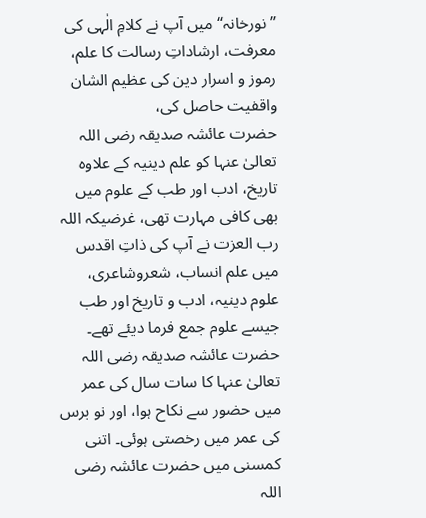”نورخانہ“ میں آپ نے کلامِ الٰہی کی معرفت، ارشاداتِ رسالت کا علم، رموز و اسرار دین کی عظیم الشان واقفیت حاصل کی،
حضرت عائشہ صدیقہ رضی اللہ تعالیٰ عنہا کو علم دینیہ کے علاوہ تاریخ، ادب اور طب کے علوم میں بھی کافی مہارت تھی، غرضیکہ اللہ رب العزت نے آپ کی ذاتِ اقدس میں علم انساب، شعروشاعری، علوم دینیہ، ادب و تاریخ اور طب جیسے علوم جمع فرما دیئے تھے۔
حضرت عائشہ صدیقہ رضی اللہ تعالیٰ عنہا کا سات سال کی عمر میں حضور سے نکاح ہوا، اور نو برس کی عمر میں رخصتی ہوئی۔ اتنی کمسنی میں حضرت عائشہ رضی اللہ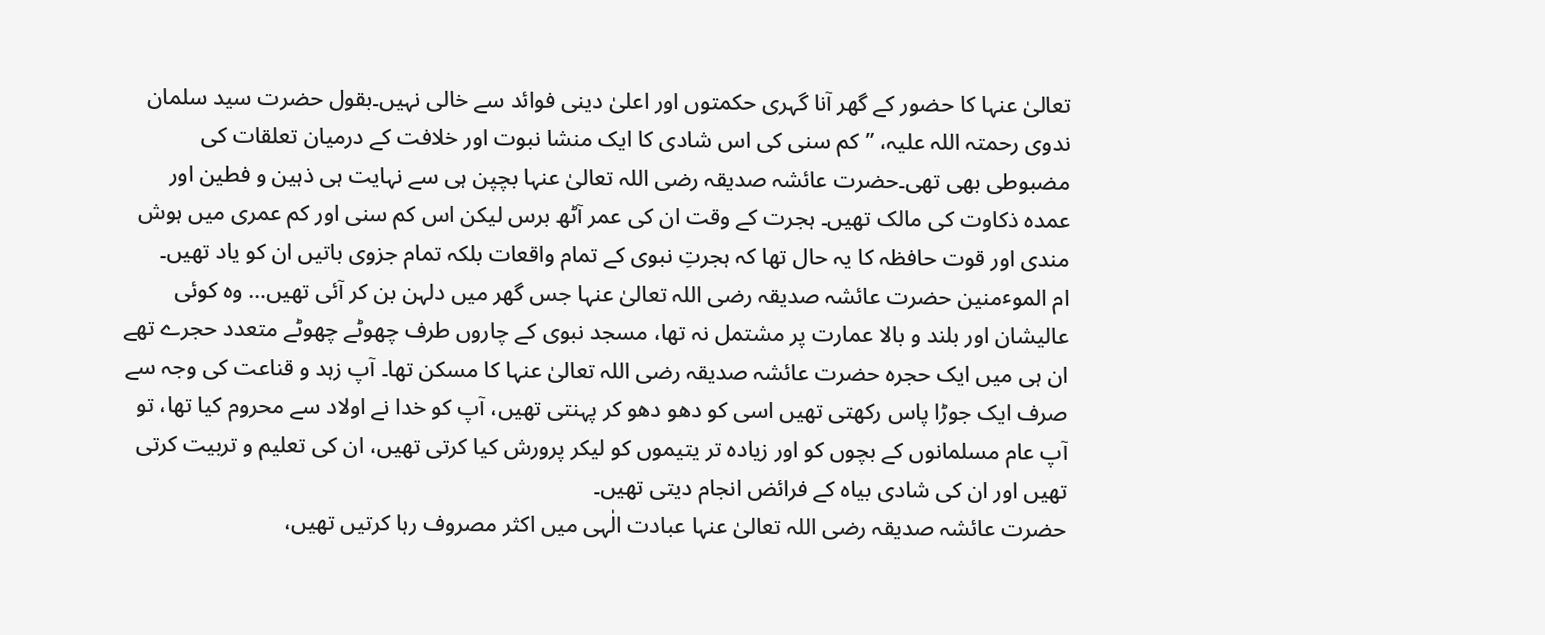تعالیٰ عنہا کا حضور کے گھر آنا گہری حکمتوں اور اعلیٰ دینی فوائد سے خالی نہیں۔بقول حضرت سید سلمان ندوی رحمتہ اللہ علیہ، ”کم سنی کی اس شادی کا ایک منشا نبوت اور خلافت کے درمیان تعلقات کی مضبوطی بھی تھی۔حضرت عائشہ صدیقہ رضی اللہ تعالیٰ عنہا بچپن ہی سے نہایت ہی ذہین و فطین اور عمدہ ذکاوت کی مالک تھیں۔ ہجرت کے وقت ان کی عمر آٹھ برس لیکن اس کم سنی اور کم عمری میں ہوش مندی اور قوت حافظہ کا یہ حال تھا کہ ہجرتِ نبوی کے تمام واقعات بلکہ تمام جزوی باتیں ان کو یاد تھیں۔
ام الموٴمنین حضرت عائشہ صدیقہ رضی اللہ تعالیٰ عنہا جس گھر میں دلہن بن کر آئی تھیں… وہ کوئی عالیشان اور بلند و بالا عمارت پر مشتمل نہ تھا، مسجد نبوی کے چاروں طرف چھوٹے چھوٹے متعدد حجرے تھے ان ہی میں ایک حجرہ حضرت عائشہ صدیقہ رضی اللہ تعالیٰ عنہا کا مسکن تھا۔ آپ زہد و قناعت کی وجہ سے صرف ایک جوڑا پاس رکھتی تھیں اسی کو دھو دھو کر پہنتی تھیں، آپ کو خدا نے اولاد سے محروم کیا تھا، تو آپ عام مسلمانوں کے بچوں کو اور زیادہ تر یتیموں کو لیکر پرورش کیا کرتی تھیں، ان کی تعلیم و تربیت کرتی تھیں اور ان کی شادی بیاہ کے فرائض انجام دیتی تھیں۔
حضرت عائشہ صدیقہ رضی اللہ تعالیٰ عنہا عبادت الٰہی میں اکثر مصروف رہا کرتیں تھیں،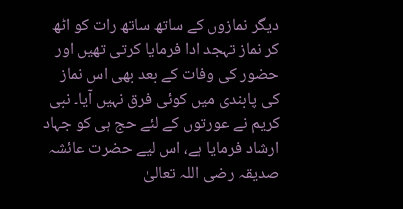دیگر نمازوں کے ساتھ ساتھ رات کو اٹھ کر نماز تہجد ادا فرمایا کرتی تھیں اور حضور کی وفات کے بعد بھی اس نماز کی پابندی میں کوئی فرق نہیں آیا۔ نبی کریم نے عورتوں کے لئے حج ہی کو جہاد ارشاد فرمایا ہے، اس لیے حضرت عائشہ صدیقہ رضی اللہ تعالیٰ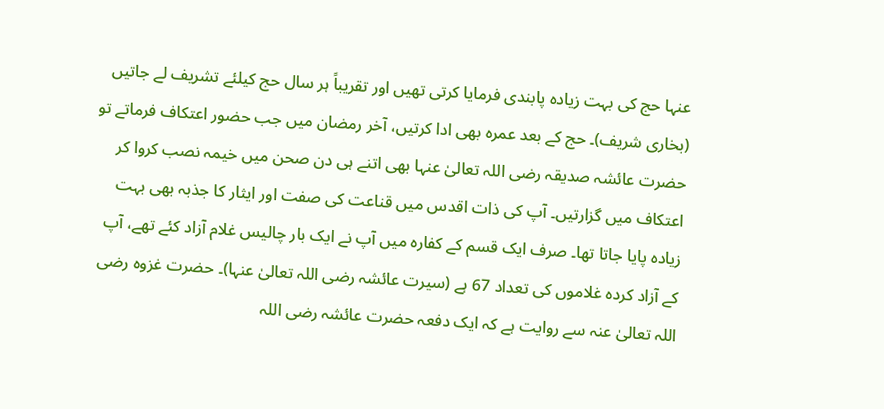عنہا حج کی بہت زیادہ پابندی فرمایا کرتی تھیں اور تقریباً ہر سال حج کیلئے تشریف لے جاتیں (بخاری شریف)۔ حج کے بعد عمرہ بھی ادا کرتیں، آخر رمضان میں جب حضور اعتکاف فرماتے تو حضرت عائشہ صدیقہ رضی اللہ تعالیٰ عنہا بھی اتنے ہی دن صحن میں خیمہ نصب کروا کر اعتکاف میں گزارتیں۔ آپ کی ذات اقدس میں قناعت کی صفت اور ایثار کا جذبہ بھی بہت زیادہ پایا جاتا تھا۔ صرف ایک قسم کے کفارہ میں آپ نے ایک بار چالیس غلام آزاد کئے تھے، آپ کے آزاد کردہ غلاموں کی تعداد 67 ہے (سیرت عائشہ رضی اللہ تعالیٰ عنہا)۔ حضرت غزوہ رضی اللہ تعالیٰ عنہ سے روایت ہے کہ ایک دفعہ حضرت عائشہ رضی اللہ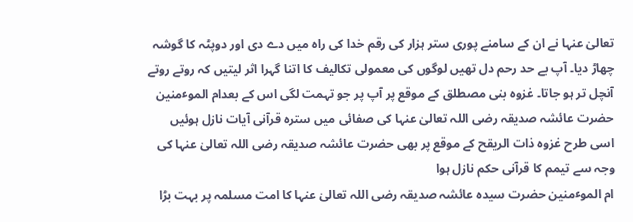تعالیٰ عنہا نے ان کے سامنے پوری ستر ہزار کی رقم خدا کی راہ میں دے دی اور دوپٹہ کا گوشہ چھاڑ دیا۔ آپ بے حد رحم دل تھیں لوگوں کی معمولی تکالیف کا اتنا گہرا اثر لیتیں کہ روتے روتے آنچل تر ہو جاتا۔ غزوہ بنی مصطلق کے موقع پر آپ پر جو تہمت لگی اس کے بعدام الموٴمنین حضرت عائشہ صدیقہ رضی اللہ تعالیٰ عنہا کی صفائی میں سترہ قرآنی آیات نازل ہوئیں
اسی طرح غزوہ ذات الریقح کے موقع پر بھی حضرت عائشہ صدیقہ رضی اللہ تعالیٰ عنہا کی وجہ سے تیمم کا قرآنی حکم نازل ہوا
ام الموٴمنین حضرت سیدہ عائشہ صدیقہ رضی اللہ تعالیٰ عنہا کا امت مسلمہ پر بہت بڑا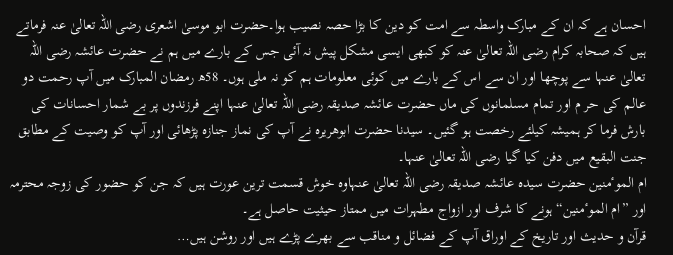احسان ہے کہ ان کے مبارک واسطہ سے امت کو دین کا بڑا حصہ نصیب ہوا۔حضرت ابو موسیٰ اشعری رضی اللہ تعالیٰ عنہ فرماتے ہیں کہ صحابہ کرام رضی اللہ تعالیٰ عنہ کو کبھی ایسی مشکل پیش نہ آئی جس کے بارے میں ہم نے حضرت عائشہ رضی اللہ تعالیٰ عنہا سے پوچھا اور ان سے اس کے بارے میں کوئی معلومات ہم کو نہ ملی ہوں۔ 58ھ رمضان المبارک میں آپ رحمت دو عالم کی حر م اور تمام مسلمانوں کی ماں حضرت عائشہ صدیقہ رضی اللہ تعالیٰ عنہا اپنے فرزندوں پر بے شمار احسانات کی بارش فرما کر ہمیشہ کیلئے رخصت ہو گئیں۔ سیدنا حضرت ابوھریرہ نے آپ کی نماز جنازہ پڑھائی اور آپ کو وصیت کے مطابق جنت البقیع میں دفن کیا گیا رضی اللہ تعالیٰ عنہا۔
ام الموٴمنین حضرت سیدہ عائشہ صدیقہ رضی اللہ تعالیٰ عنہاوہ خوش قسمت ترین عورت ہیں کہ جن کو حضور کی زوجہ محترمہ اور ”ام الموٴمنین“ ہونے کا شرف اور ازواج مطہرات میں ممتاز حیثیت حاصل ہے۔
قرآن و حدیث اور تاریخ کے اوراق آپ کے فضائل و مناقب سے بھرے پڑے ہیں اور روشن ہیں…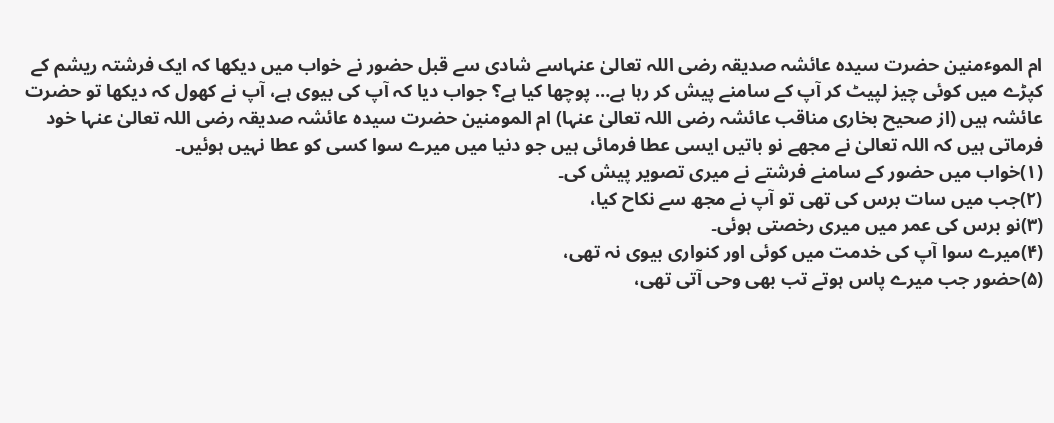ام الموٴمنین حضرت سیدہ عائشہ صدیقہ رضی اللہ تعالیٰ عنہاسے شادی سے قبل حضور نے خواب میں دیکھا کہ ایک فرشتہ ریشم کے کپڑے میں کوئی چیز لپیٹ کر آپ کے سامنے پیش کر رہا ہے… پوچھا کیا ہے؟ جواب دیا کہ آپ کی بیوی ہے، آپ نے کھول کہ دیکھا تو حضرت عائشہ ہیں (از صحیح بخاری مناقب عائشہ رضی اللہ تعالیٰ عنہا) ام المومنین حضرت سیدہ عائشہ صدیقہ رضی اللہ تعالیٰ عنہا خود فرماتی ہیں کہ اللہ تعالیٰ نے مجھے نو باتیں ایسی عطا فرمائی ہیں جو دنیا میں میرے سوا کسی کو عطا نہیں ہوئیں۔
(۱)خواب میں حضور کے سامنے فرشتے نے میری تصویر پیش کی۔
(۲)جب میں سات برس کی تھی تو آپ نے مجھ سے نکاح کیا،
(۳)نو برس کی عمر میں میری رخصتی ہوئی۔
(۴)میرے سوا آپ کی خدمت میں کوئی اور کنواری بیوی نہ تھی،
(۵)حضور جب میرے پاس ہوتے تب بھی وحی آتی تھی،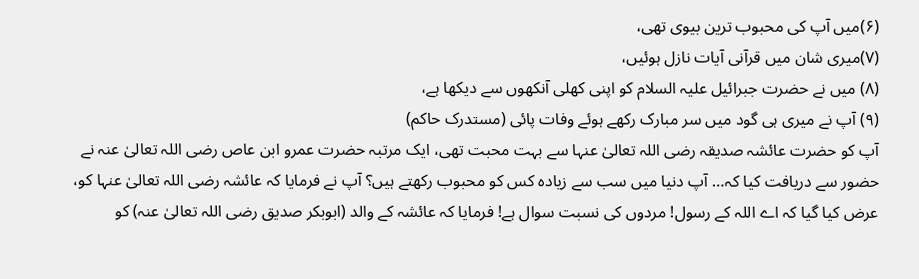(۶)میں آپ کی محبوب ترین بیوی تھی،
(۷)میری شان میں قرآنی آیات نازل ہوئیں،
(۸) میں نے حضرت جبرائیل علیہ السلام کو اپنی کھلی آنکھوں سے دیکھا ہے،
(۹) آپ نے میری ہی گود میں سر مبارک رکھے ہوئے وفات پائی (مستدرک حاکم)
آپ کو حضرت عائشہ صدیقہ رضی اللہ تعالیٰ عنہا سے بہت محبت تھی، ایک مرتبہ حضرت عمرو ابن عاص رضی اللہ تعالیٰ عنہ نے حضور سے دریافت کیا کہ… آپ دنیا میں سب سے زیادہ کس کو محبوب رکھتے ہیں؟ آپ نے فرمایا کہ عائشہ رضی اللہ تعالیٰ عنہا کو، عرض کیا گیا کہ اے اللہ کے رسول! مردوں کی نسبت سوال ہے! فرمایا کہ عائشہ کے والد (ابوبکر صدیق رضی اللہ تعالیٰ عنہ) کو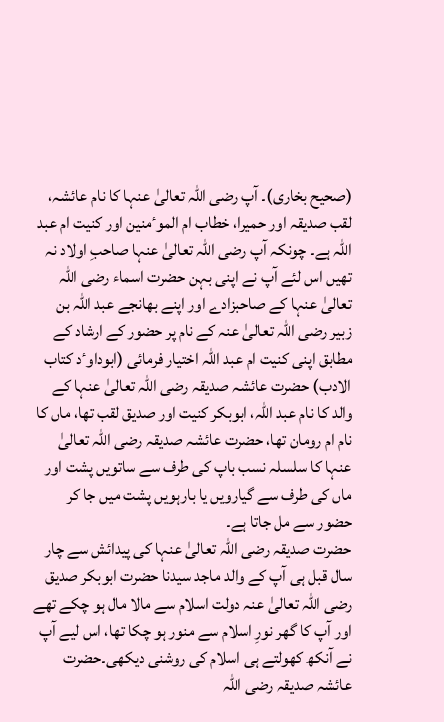(صحیح بخاری)۔ آپ رضی اللہ تعالیٰ عنہا کا نام عائشہ، لقب صدیقہ اور حمیرا، خطاب ام الموٴمنین اور کنیت ام عبد اللہ ہے۔ چونکہ آپ رضی اللہ تعالیٰ عنہا صاحبِ اولاد نہ تھیں اس لئے آپ نے اپنی بہن حضرت اسماء رضی اللہ تعالیٰ عنہا کے صاحبزادے اور اپنے بھانجے عبد اللہ بن زبیر رضی اللہ تعالیٰ عنہ کے نام پر حضور کے ارشاد کے مطابق اپنی کنیت ام عبد اللہ اختیار فرمائی (ابوداوٴد کتاب الادب) حضرت عائشہ صدیقہ رضی اللہ تعالیٰ عنہا کے والد کا نام عبد اللہ، ابوبکر کنیت اور صدیق لقب تھا، ماں کا نام ام رومان تھا، حضرت عائشہ صدیقہ رضی اللہ تعالیٰ عنہا کا سلسلہ نسب باپ کی طرف سے ساتویں پشت اور ماں کی طرف سے گیارویں یا بارہویں پشت میں جا کر حضور سے مل جاتا ہے۔
حضرت صدیقہ رضی اللہ تعالیٰ عنہا کی پیدائش سے چار سال قبل ہی آپ کے والد ماجد سیدنا حضرت ابوبکر صدیق رضی اللہ تعالیٰ عنہ دولت اسلام سے مالا مال ہو چکے تھے اور آپ کا گھر نورِ اسلام سے منور ہو چکا تھا، اس لیے آپ نے آنکھ کھولتے ہی اسلام کی روشنی دیکھی۔حضرت عائشہ صدیقہ رضی اللہ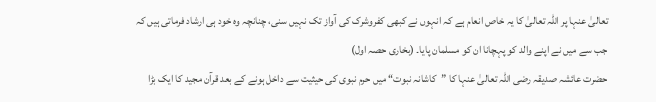تعالیٰ عنہا پر اللہ تعالیٰ کا یہ خاص انعام ہے کہ انہوں نے کبھی کفروشرک کی آواز تک نہیں سنی، چنانچہ وہ خود ہی ارشاد فرماتی ہیں کہ جب سے میں نے اپنے والد کو پہچانا ان کو مسلمان پایا۔ (بخاری حصہ اول)
حضرت عائشہ صدیقہ رضی اللہ تعالیٰ عنہا کا ”کاشانہ نبوت“ میں حرم نبوی کی حیثیت سے داخل ہونے کے بعد قرآن مجید کا ایک بڑا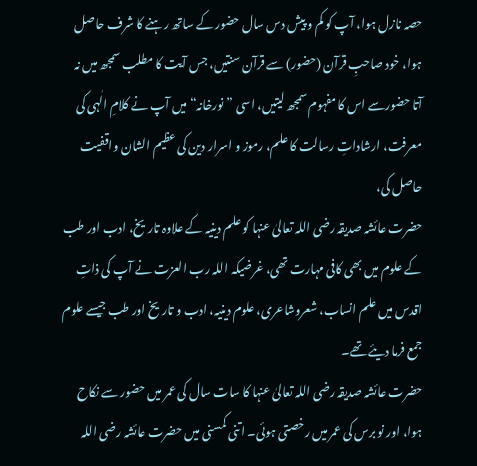حصہ نازل ہوا، آپ کو کم و پیش دس سال حضور کے ساتھ رہنے کا شرف حاصل ہوا، خود صاحبِ قرآن (حضور) سے قرآن سنتیں، جس آیت کا مطلب سمجھ میں نہ آتا حضورسے اس کا مفہوم سمجھ لیتیں، اسی ”نورخانہ“ میں آپ نے کلامِ الٰہی کی معرفت، ارشاداتِ رسالت کا علم، رموز و اسرار دین کی عظیم الشان واقفیت حاصل کی،
حضرت عائشہ صدیقہ رضی اللہ تعالیٰ عنہا کو علم دینیہ کے علاوہ تاریخ، ادب اور طب کے علوم میں بھی کافی مہارت تھی، غرضیکہ اللہ رب العزت نے آپ کی ذاتِ اقدس میں علم انساب، شعروشاعری، علوم دینیہ، ادب و تاریخ اور طب جیسے علوم جمع فرما دیئے تھے۔
حضرت عائشہ صدیقہ رضی اللہ تعالیٰ عنہا کا سات سال کی عمر میں حضور سے نکاح ہوا، اور نو برس کی عمر میں رخصتی ہوئی۔ اتنی کمسنی میں حضرت عائشہ رضی اللہ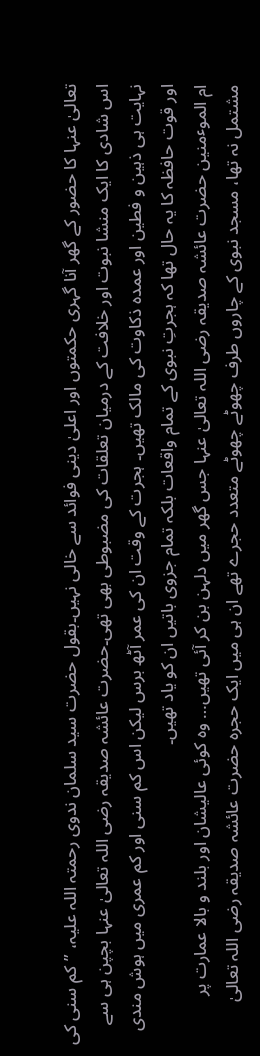تعالیٰ عنہا کا حضور کے گھر آنا گہری حکمتوں اور اعلیٰ دینی فوائد سے خالی نہیں۔بقول حضرت سید سلمان ندوی رحمتہ اللہ علیہ، ”کم سنی کی اس شادی کا ایک منشا نبوت اور خلافت کے درمیان تعلقات کی مضبوطی بھی تھی۔حضرت عائشہ صدیقہ رضی اللہ تعالیٰ عنہا بچپن ہی سے نہایت ہی ذہین و فطین اور عمدہ ذکاوت کی مالک تھیں۔ ہجرت کے وقت ان کی عمر آٹھ برس لیکن اس کم سنی اور کم عمری میں ہوش مندی اور قوت حافظہ کا یہ حال تھا کہ ہجرتِ نبوی کے تمام واقعات بلکہ تمام جزوی باتیں ان کو یاد تھیں۔
ام الموٴمنین حضرت عائشہ صدیقہ رضی اللہ تعالیٰ عنہا جس گھر میں دلہن بن کر آئی تھیں… وہ کوئی عالیشان اور بلند و بالا عمارت پر مشتمل نہ تھا، مسجد نبوی کے چاروں طرف چھوٹے چھوٹے متعدد حجرے تھے ان ہی میں ایک حجرہ حضرت عائشہ صدیقہ رضی اللہ تعالیٰ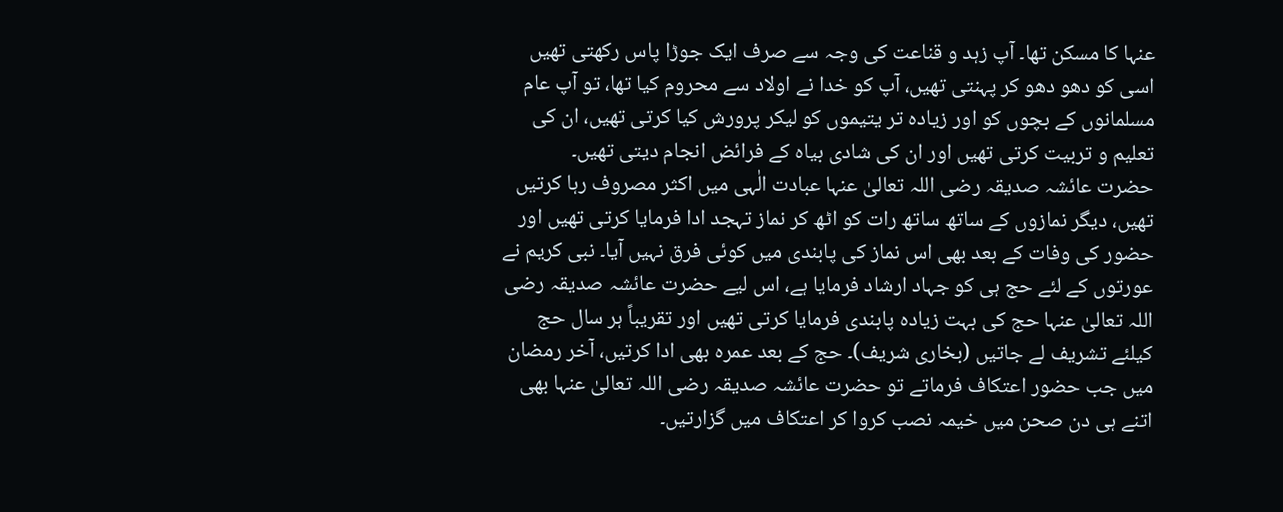عنہا کا مسکن تھا۔ آپ زہد و قناعت کی وجہ سے صرف ایک جوڑا پاس رکھتی تھیں اسی کو دھو دھو کر پہنتی تھیں، آپ کو خدا نے اولاد سے محروم کیا تھا، تو آپ عام مسلمانوں کے بچوں کو اور زیادہ تر یتیموں کو لیکر پرورش کیا کرتی تھیں، ان کی تعلیم و تربیت کرتی تھیں اور ان کی شادی بیاہ کے فرائض انجام دیتی تھیں۔
حضرت عائشہ صدیقہ رضی اللہ تعالیٰ عنہا عبادت الٰہی میں اکثر مصروف رہا کرتیں تھیں، دیگر نمازوں کے ساتھ ساتھ رات کو اٹھ کر نماز تہجد ادا فرمایا کرتی تھیں اور حضور کی وفات کے بعد بھی اس نماز کی پابندی میں کوئی فرق نہیں آیا۔ نبی کریم نے عورتوں کے لئے حج ہی کو جہاد ارشاد فرمایا ہے، اس لیے حضرت عائشہ صدیقہ رضی اللہ تعالیٰ عنہا حج کی بہت زیادہ پابندی فرمایا کرتی تھیں اور تقریباً ہر سال حج کیلئے تشریف لے جاتیں (بخاری شریف)۔ حج کے بعد عمرہ بھی ادا کرتیں، آخر رمضان میں جب حضور اعتکاف فرماتے تو حضرت عائشہ صدیقہ رضی اللہ تعالیٰ عنہا بھی اتنے ہی دن صحن میں خیمہ نصب کروا کر اعتکاف میں گزارتیں۔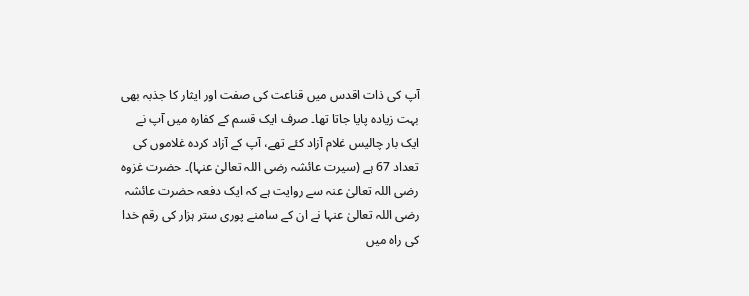آپ کی ذات اقدس میں قناعت کی صفت اور ایثار کا جذبہ بھی بہت زیادہ پایا جاتا تھا۔ صرف ایک قسم کے کفارہ میں آپ نے ایک بار چالیس غلام آزاد کئے تھے، آپ کے آزاد کردہ غلاموں کی تعداد 67 ہے (سیرت عائشہ رضی اللہ تعالیٰ عنہا)۔ حضرت غزوہ رضی اللہ تعالیٰ عنہ سے روایت ہے کہ ایک دفعہ حضرت عائشہ رضی اللہ تعالیٰ عنہا نے ان کے سامنے پوری ستر ہزار کی رقم خدا کی راہ میں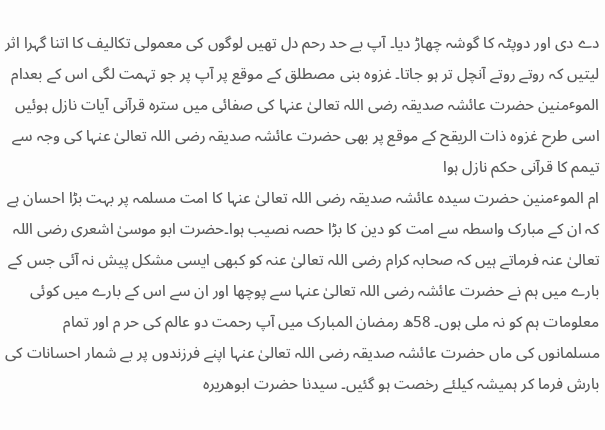دے دی اور دوپٹہ کا گوشہ چھاڑ دیا۔ آپ بے حد رحم دل تھیں لوگوں کی معمولی تکالیف کا اتنا گہرا اثر لیتیں کہ روتے روتے آنچل تر ہو جاتا۔ غزوہ بنی مصطلق کے موقع پر آپ پر جو تہمت لگی اس کے بعدام الموٴمنین حضرت عائشہ صدیقہ رضی اللہ تعالیٰ عنہا کی صفائی میں سترہ قرآنی آیات نازل ہوئیں
اسی طرح غزوہ ذات الریقح کے موقع پر بھی حضرت عائشہ صدیقہ رضی اللہ تعالیٰ عنہا کی وجہ سے تیمم کا قرآنی حکم نازل ہوا
ام الموٴمنین حضرت سیدہ عائشہ صدیقہ رضی اللہ تعالیٰ عنہا کا امت مسلمہ پر بہت بڑا احسان ہے کہ ان کے مبارک واسطہ سے امت کو دین کا بڑا حصہ نصیب ہوا۔حضرت ابو موسیٰ اشعری رضی اللہ تعالیٰ عنہ فرماتے ہیں کہ صحابہ کرام رضی اللہ تعالیٰ عنہ کو کبھی ایسی مشکل پیش نہ آئی جس کے بارے میں ہم نے حضرت عائشہ رضی اللہ تعالیٰ عنہا سے پوچھا اور ان سے اس کے بارے میں کوئی معلومات ہم کو نہ ملی ہوں۔ 58ھ رمضان المبارک میں آپ رحمت دو عالم کی حر م اور تمام مسلمانوں کی ماں حضرت عائشہ صدیقہ رضی اللہ تعالیٰ عنہا اپنے فرزندوں پر بے شمار احسانات کی بارش فرما کر ہمیشہ کیلئے رخصت ہو گئیں۔ سیدنا حضرت ابوھریرہ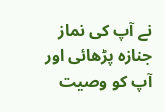نے آپ کی نماز جنازہ پڑھائی اور آپ کو وصیت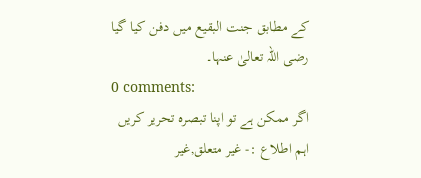کے مطابق جنت البقیع میں دفن کیا گیا رضی اللہ تعالیٰ عنہا۔
0 comments:
اگر ممکن ہے تو اپنا تبصرہ تحریر کریں
اہم اطلاع :- غیر متعلق,غیر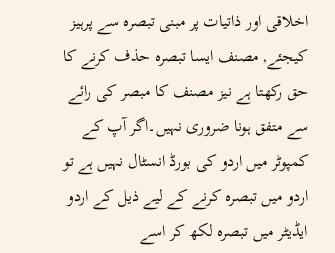اخلاقی اور ذاتیات پر مبنی تبصرہ سے پرہیز کیجئے, مصنف ایسا تبصرہ حذف کرنے کا حق رکھتا ہے نیز مصنف کا مبصر کی رائے سے متفق ہونا ضروری نہیں۔اگر آپ کے کمپوٹر میں اردو کی بورڈ انسٹال نہیں ہے تو اردو میں تبصرہ کرنے کے لیے ذیل کے اردو ایڈیٹر میں تبصرہ لکھ کر اسے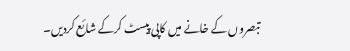تبصروں کے خانے میں کاپی پیسٹ کرکے شائع کردیں۔